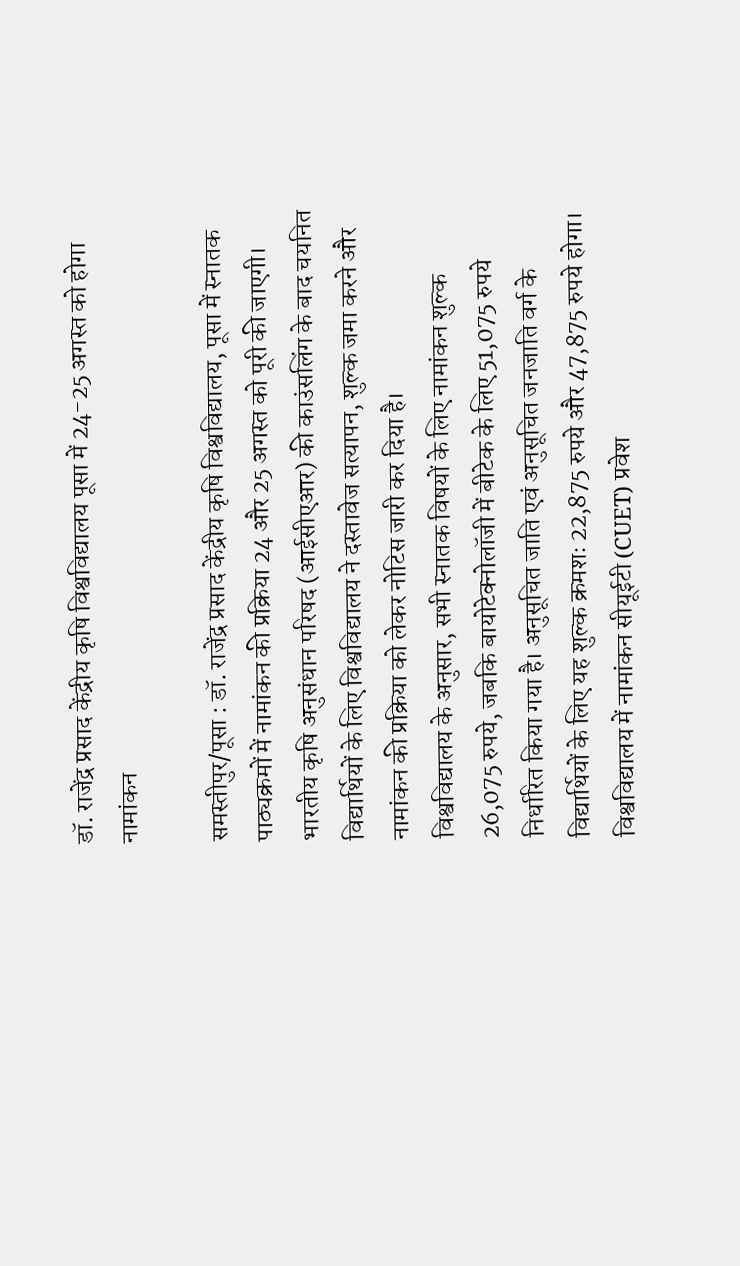डॉ. राजेंद्र प्रसाद केंद्रीय कृषि विश्वविद्यालय पूसा में 24-25 अगस्त को होगा नामांकन

समस्तीपुर/पूसा : डॉ. राजेंद्र प्रसाद केंद्रीय कृषि विश्वविद्यालय, पूसा में स्नातक पाठ्यक्रमों में नामांकन की प्रक्रिया 24 और 25 अगस्त को पूरी की जाएगी। भारतीय कृषि अनुसंधान परिषद (आईसीएआर) की काउंसलिंग के बाद चयनित विद्यार्थियों के लिए विश्वविद्यालय ने दस्तावेज सत्यापन, शुल्क जमा करने और नामांकन की प्रक्रिया को लेकर नोटिस जारी कर दिया है।
विश्वविद्यालय के अनुसार, सभी स्नातक विषयों के लिए नामांकन शुल्क 26,075 रुपये, जबकि बायोटेक्नोलॉजी में बीटेक के लिए 51,075 रुपये निर्धारित किया गया है। अनुसूचित जाति एवं अनुसूचित जनजाति वर्ग के विद्यार्थियों के लिए यह शुल्क क्रमशः 22,875 रुपये और 47,875 रुपये होगा।
विश्वविद्यालय में नामांकन सीयूईटी (CUET) प्रवेश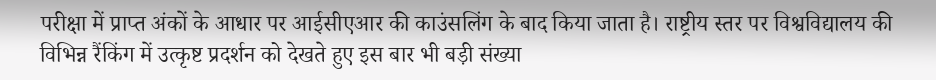परीक्षा में प्राप्त अंकों के आधार पर आईसीएआर की काउंसलिंग के बाद किया जाता है। राष्ट्रीय स्तर पर विश्वविद्यालय की विभिन्न रैंकिंग में उत्कृष्ट प्रदर्शन को देखते हुए इस बार भी बड़ी संख्या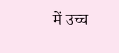में उच्च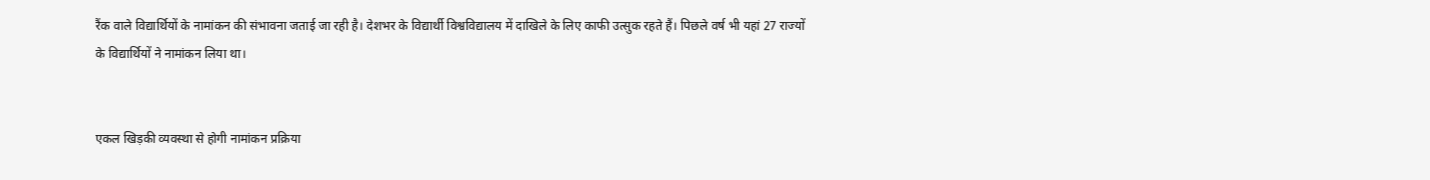रैंक वाले विद्यार्थियों के नामांकन की संभावना जताई जा रही है। देशभर के विद्यार्थी विश्वविद्यालय में दाखिले के लिए काफी उत्सुक रहते हैं। पिछले वर्ष भी यहां 27 राज्यों के विद्यार्थियों ने नामांकन लिया था।


एकल खिड़की व्यवस्था से होगी नामांकन प्रक्रिया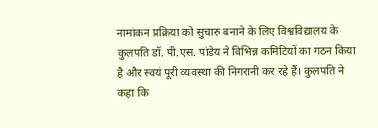नामांकन प्रक्रिया को सुचारु बनाने के लिए विश्वविद्यालय के कुलपति डॉ. पी.एस. पांडेय ने विभिन्न कमिटियों का गठन किया है और स्वयं पूरी व्यवस्था की निगरानी कर रहे हैं। कुलपति ने कहा कि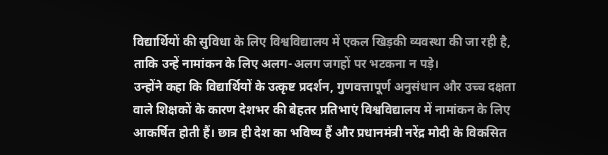विद्यार्थियों की सुविधा के लिए विश्वविद्यालय में एकल खिड़की व्यवस्था की जा रही है, ताकि उन्हें नामांकन के लिए अलग-अलग जगहों पर भटकना न पड़े।
उन्होंने कहा कि विद्यार्थियों के उत्कृष्ट प्रदर्शन, गुणवत्तापूर्ण अनुसंधान और उच्च दक्षता वाले शिक्षकों के कारण देशभर की बेहतर प्रतिभाएं विश्वविद्यालय में नामांकन के लिए आकर्षित होती हैं। छात्र ही देश का भविष्य हैं और प्रधानमंत्री नरेंद्र मोदी के विकसित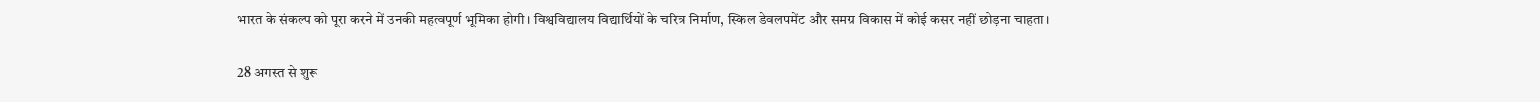भारत के संकल्प को पूरा करने में उनकी महत्वपूर्ण भूमिका होगी। विश्वविद्यालय विद्यार्थियों के चरित्र निर्माण, स्किल डेवलपमेंट और समग्र विकास में कोई कसर नहीं छोड़ना चाहता।

28 अगस्त से शुरू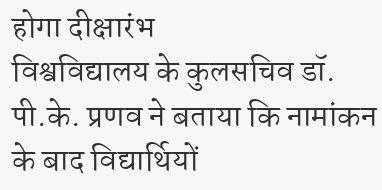होगा दीक्षारंभ
विश्वविद्यालय के कुलसचिव डॉ. पी.के. प्रणव ने बताया कि नामांकन के बाद विद्यार्थियों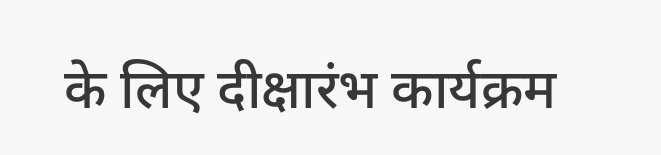के लिए दीक्षारंभ कार्यक्रम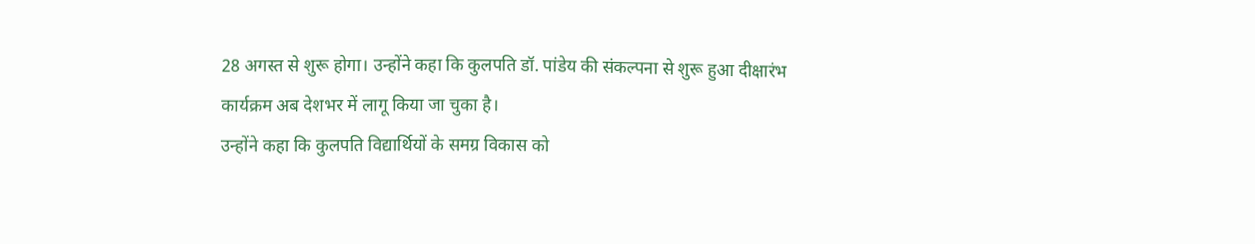28 अगस्त से शुरू होगा। उन्होंने कहा कि कुलपति डॉ. पांडेय की संकल्पना से शुरू हुआ दीक्षारंभ कार्यक्रम अब देशभर में लागू किया जा चुका है।
उन्होंने कहा कि कुलपति विद्यार्थियों के समग्र विकास को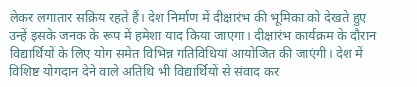लेकर लगातार सक्रिय रहते हैं। देश निर्माण में दीक्षारंभ की भूमिका को देखते हुए उन्हें इसके जनक के रूप में हमेशा याद किया जाएगा। दीक्षारंभ कार्यक्रम के दौरान विद्यार्थियों के लिए योग समेत विभिन्न गतिविधियां आयोजित की जाएंगी। देश में विशिष्ट योगदान देने वाले अतिथि भी विद्यार्थियों से संवाद कर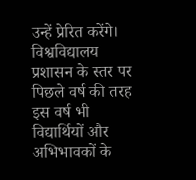उन्हें प्रेरित करेंगे।
विश्वविद्यालय प्रशासन के स्तर पर पिछले वर्ष की तरह इस वर्ष भी विद्यार्थियों और अभिभावकों के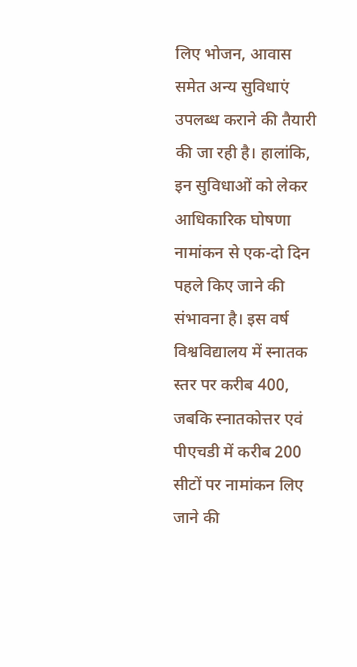लिए भोजन, आवास समेत अन्य सुविधाएं उपलब्ध कराने की तैयारी की जा रही है। हालांकि, इन सुविधाओं को लेकर आधिकारिक घोषणा नामांकन से एक-दो दिन पहले किए जाने की संभावना है। इस वर्ष विश्वविद्यालय में स्नातक स्तर पर करीब 400, जबकि स्नातकोत्तर एवं पीएचडी में करीब 200 सीटों पर नामांकन लिए जाने की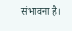संभावना है।